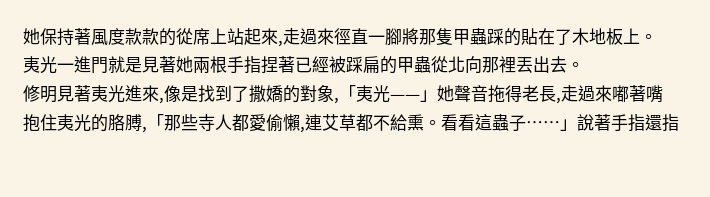她保持著風度款款的從席上站起來,走過來徑直一腳將那隻甲蟲踩的貼在了木地板上。
夷光一進門就是見著她兩根手指捏著已經被踩扁的甲蟲從北向那裡丟出去。
修明見著夷光進來,像是找到了撒嬌的對象,「夷光——」她聲音拖得老長,走過來嘟著嘴抱住夷光的胳膊,「那些寺人都愛偷懶,連艾草都不給熏。看看這蟲子……」說著手指還指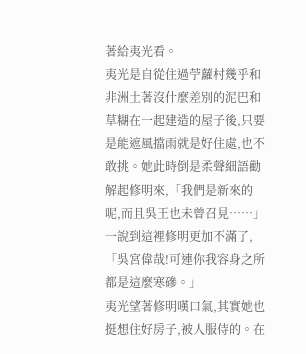著給夷光看。
夷光是自從住過苧蘿村幾乎和非洲土著沒什麼差別的泥巴和草糊在一起建造的屋子後,只要是能遮風擋雨就是好住處,也不敢挑。她此時倒是柔聲細語勸解起修明來,「我們是新來的呢,而且吳王也未曾召見……」
一說到這裡修明更加不滿了,「吳宮偉哉!可連你我容身之所都是這麼寒磣。」
夷光望著修明嘆口氣,其實她也挺想住好房子,被人服侍的。在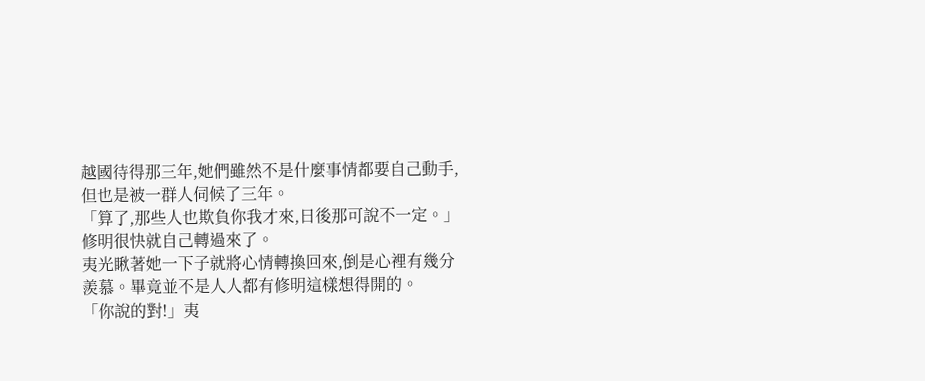越國待得那三年,她們雖然不是什麼事情都要自己動手,但也是被一群人伺候了三年。
「算了,那些人也欺負你我才來,日後那可說不一定。」修明很快就自己轉過來了。
夷光瞅著她一下子就將心情轉換回來,倒是心裡有幾分羨慕。畢竟並不是人人都有修明這樣想得開的。
「你說的對!」夷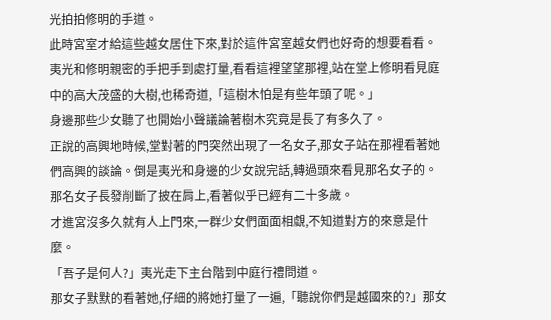光拍拍修明的手道。
此時宮室才給這些越女居住下來,對於這件宮室越女們也好奇的想要看看。
夷光和修明親密的手把手到處打量,看看這裡望望那裡,站在堂上修明看見庭中的高大茂盛的大樹,也稀奇道,「這樹木怕是有些年頭了呢。」
身邊那些少女聽了也開始小聲議論著樹木究竟是長了有多久了。
正說的高興地時候,堂對著的門突然出現了一名女子,那女子站在那裡看著她們高興的談論。倒是夷光和身邊的少女說完話,轉過頭來看見那名女子的。
那名女子長發削斷了披在肩上,看著似乎已經有二十多歲。
才進宮沒多久就有人上門來,一群少女們面面相覷,不知道對方的來意是什麼。
「吾子是何人?」夷光走下主台階到中庭行禮問道。
那女子默默的看著她,仔細的將她打量了一遍,「聽說你們是越國來的?」那女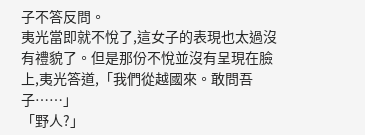子不答反問。
夷光當即就不悅了,這女子的表現也太過沒有禮貌了。但是那份不悅並沒有呈現在臉上,夷光答道,「我們從越國來。敢問吾子……」
「野人?」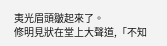夷光眉頭皺起來了。
修明見狀在堂上大聲道,「不知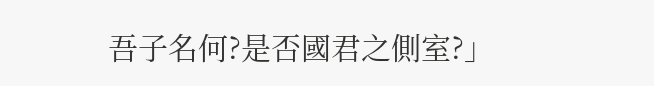吾子名何?是否國君之側室?」